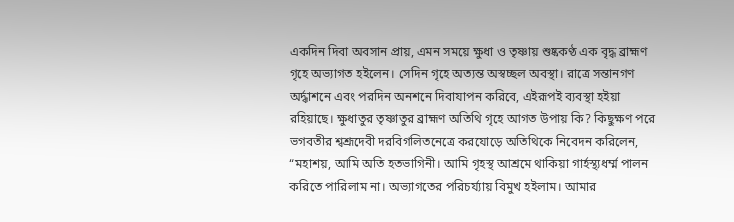একদিন দিবা অবসান প্রায়, এমন সময়ে ক্ষুধা ও তৃষ্ণায় শুষ্ককণ্ঠ এক বৃদ্ধ ব্রাহ্মণ গৃহে অভ্যাগত হইলেন। সেদিন গৃহে অত্যন্ত অস্বচ্ছল অবস্থা। রাত্রে সন্তানগণ অর্দ্ধাশনে এবং পরদিন অনশনে দিবাযাপন করিবে, এইরূপই ব্যবস্থা হইয়া রহিয়াছে। ক্ষুধাতুর তৃষ্ণাতুর ব্রাহ্মণ অতিথি গৃহে আগত উপায় কি? কিছুক্ষণ পরে ভগবতীর শ্বশ্রূদেবী দরবিগলিতনেত্রে করযোড়ে অতিথিকে নিবেদন করিলেন, “মহাশয়, আমি অতি হতভাগিনী। আমি গৃহস্থ আশ্রমে থাকিয়া গার্হস্থ্যধর্ম্ম পালন করিতে পারিলাম না। অভ্যাগতের পরিচর্য্যায় বিমুখ হইলাম। আমার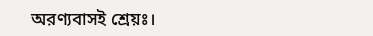অরণ্যবাসই শ্রেয়ঃ।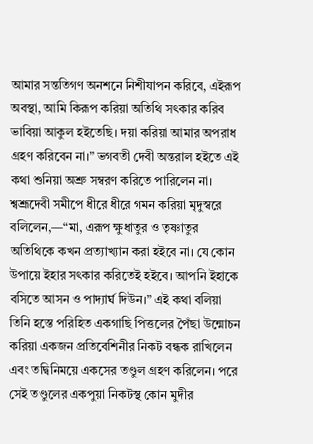আমার সন্ততিগণ অনশনে নিশীযাপন করিবে, এইরূপ অবস্থা, আমি কিরূপ করিয়া অতিথি সৎকার করিব ভাবিয়া আকুল হইতেছি। দয়া করিয়া আমার অপরাধ গ্রহণ করিবেন না।” ভগবতী দেবী অন্তরাল হইতে এই কথা শুনিয়া অশ্রু সম্বরণ করিতে পারিলেন না। শ্বশ্রূদেবী সমীপে ধীরে ধীরে গমন করিয়া মৃদুস্বরে বলিলেন,—“মা, এরূপ ক্ষুধাতুর ও তৃষ্ণাতুর অতিথিকে কখন প্রত্যাখ্যান করা হইবে না। যে কোন উপায়ে ইহার সৎকার করিতেই হইবে। আপনি ইহাকে বসিতে আসন ও পাদ্যার্ঘ দিউন।” এই কথা বলিয়া তিনি হস্তে পরিহিত একগাছি পিত্তলের পৈঁছা উন্মোচন করিয়া একজন প্রতিবেশিনীর নিকট বন্ধক রাখিলেন এবং তদ্বিনিময়ে একসের তণ্ডুল গ্রহণ করিলেন। পরে সেই তণ্ডুলের একপুয়া নিকটস্থ কোন মুদীর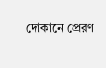দোকানে প্রেরণ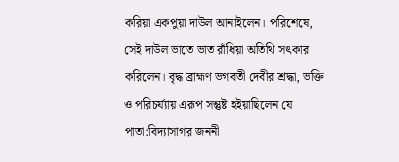করিয়া একপুয়া দাউল আনাইলেন। পরিশেষে, সেই দাউল ভাতে ভাত রাঁধিয়া অতিথি সৎকার করিলেন। বৃদ্ধ ব্রাহ্মণ ভগবতী দেবীর শ্রদ্ধা, ভক্তি ও পরিচর্য্যায় এরূপ সন্তুষ্ট হইয়াছিলেন যে
পাতা:বিদ্যাসাগর জননী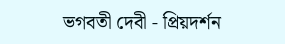ভগবতী দেবী - প্রিয়দর্শন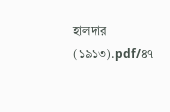হালদার (১৯১৩).pdf/৪৭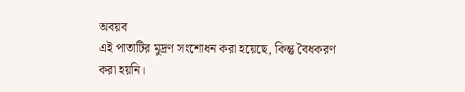অবয়ব
এই পাতাটির মুদ্রণ সংশোধন করা হয়েছে, কিন্তু বৈধকরণ করা হয়নি।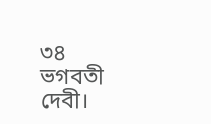৩৪
ভগবতী দেবী।